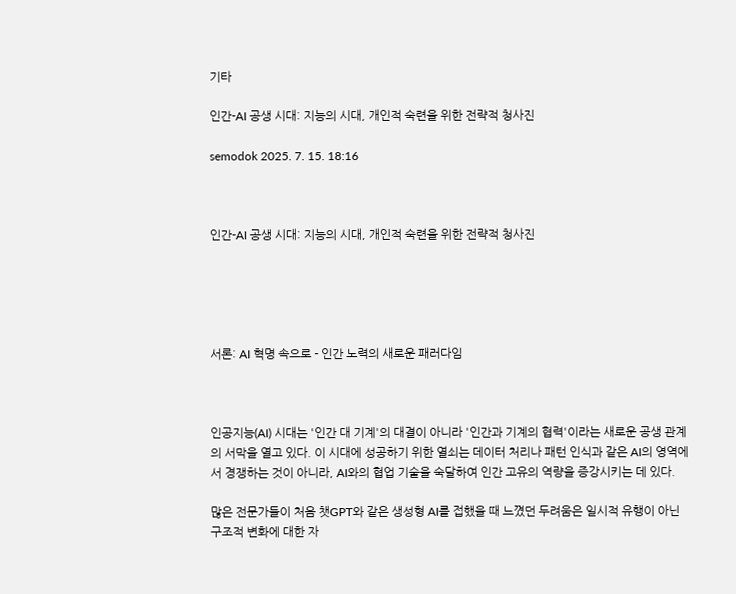기타

인간-AI 공생 시대: 지능의 시대, 개인적 숙련을 위한 전략적 청사진

semodok 2025. 7. 15. 18:16



인간-AI 공생 시대: 지능의 시대, 개인적 숙련을 위한 전략적 청사진





서론: AI 혁명 속으로 - 인간 노력의 새로운 패러다임



인공지능(AI) 시대는 '인간 대 기계'의 대결이 아니라 '인간과 기계의 협력'이라는 새로운 공생 관계의 서막을 열고 있다. 이 시대에 성공하기 위한 열쇠는 데이터 처리나 패턴 인식과 같은 AI의 영역에서 경쟁하는 것이 아니라, AI와의 협업 기술을 숙달하여 인간 고유의 역량을 증강시키는 데 있다.

많은 전문가들이 처음 챗GPT와 같은 생성형 AI를 접했을 때 느꼈던 두려움은 일시적 유행이 아닌 구조적 변화에 대한 자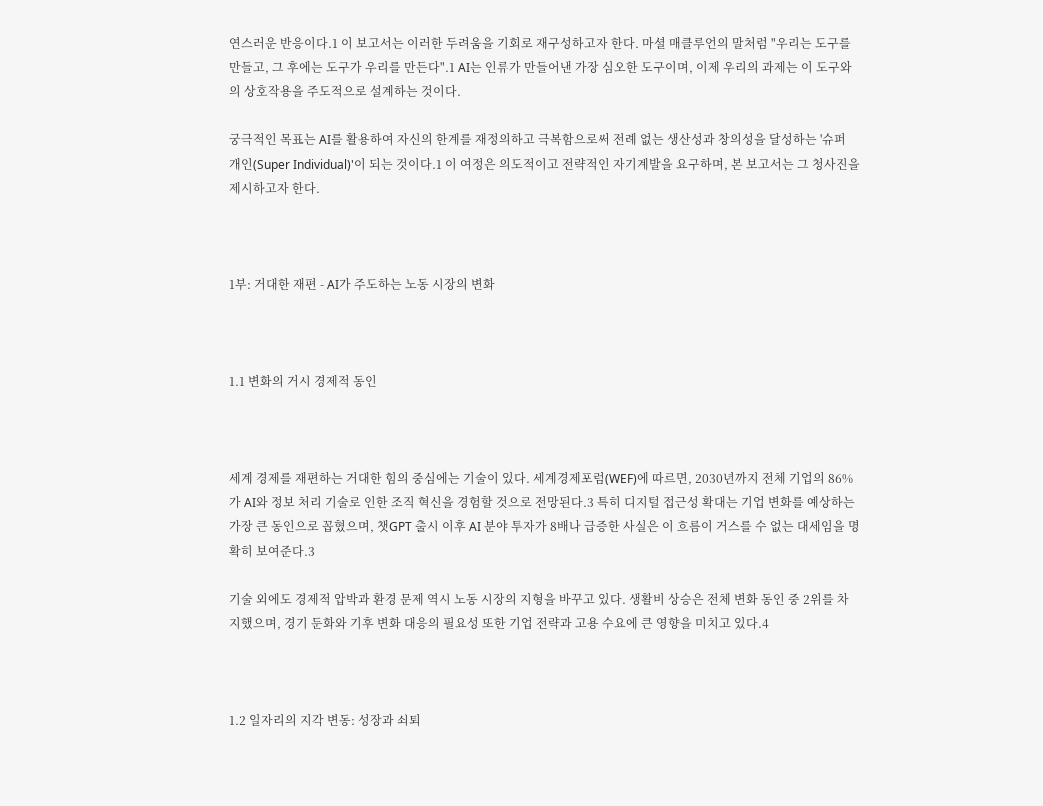연스러운 반응이다.1 이 보고서는 이러한 두려움을 기회로 재구성하고자 한다. 마셜 매클루언의 말처럼 "우리는 도구를 만들고, 그 후에는 도구가 우리를 만든다".1 AI는 인류가 만들어낸 가장 심오한 도구이며, 이제 우리의 과제는 이 도구와의 상호작용을 주도적으로 설계하는 것이다.

궁극적인 목표는 AI를 활용하여 자신의 한계를 재정의하고 극복함으로써 전례 없는 생산성과 창의성을 달성하는 '슈퍼 개인(Super Individual)'이 되는 것이다.1 이 여정은 의도적이고 전략적인 자기계발을 요구하며, 본 보고서는 그 청사진을 제시하고자 한다.



1부: 거대한 재편 - AI가 주도하는 노동 시장의 변화



1.1 변화의 거시 경제적 동인



세계 경제를 재편하는 거대한 힘의 중심에는 기술이 있다. 세계경제포럼(WEF)에 따르면, 2030년까지 전체 기업의 86%가 AI와 정보 처리 기술로 인한 조직 혁신을 경험할 것으로 전망된다.3 특히 디지털 접근성 확대는 기업 변화를 예상하는 가장 큰 동인으로 꼽혔으며, 챗GPT 출시 이후 AI 분야 투자가 8배나 급증한 사실은 이 흐름이 거스를 수 없는 대세임을 명확히 보여준다.3

기술 외에도 경제적 압박과 환경 문제 역시 노동 시장의 지형을 바꾸고 있다. 생활비 상승은 전체 변화 동인 중 2위를 차지했으며, 경기 둔화와 기후 변화 대응의 필요성 또한 기업 전략과 고용 수요에 큰 영향을 미치고 있다.4



1.2 일자리의 지각 변동: 성장과 쇠퇴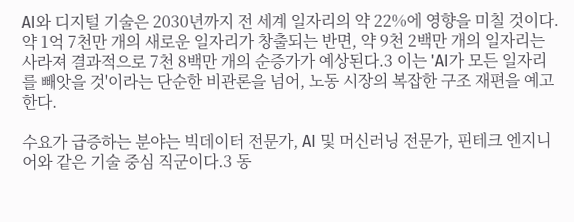AI와 디지털 기술은 2030년까지 전 세계 일자리의 약 22%에 영향을 미칠 것이다. 약 1억 7천만 개의 새로운 일자리가 창출되는 반면, 약 9천 2백만 개의 일자리는 사라져 결과적으로 7천 8백만 개의 순증가가 예상된다.3 이는 'AI가 모든 일자리를 빼앗을 것'이라는 단순한 비관론을 넘어, 노동 시장의 복잡한 구조 재편을 예고한다.

수요가 급증하는 분야는 빅데이터 전문가, AI 및 머신러닝 전문가, 핀테크 엔지니어와 같은 기술 중심 직군이다.3 동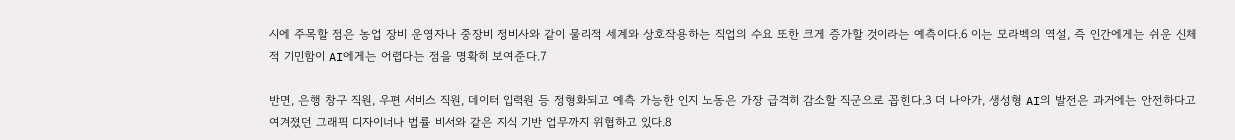시에 주목할 점은 농업 장비 운영자나 중장비 정비사와 같이 물리적 세계와 상호작용하는 직업의 수요 또한 크게 증가할 것이라는 예측이다.6 이는 모라벡의 역설, 즉 인간에게는 쉬운 신체적 기민함이 AI에게는 어렵다는 점을 명확히 보여준다.7

반면, 은행 창구 직원, 우편 서비스 직원, 데이터 입력원 등 정형화되고 예측 가능한 인지 노동은 가장 급격히 감소할 직군으로 꼽힌다.3 더 나아가, 생성형 AI의 발전은 과거에는 안전하다고 여겨졌던 그래픽 디자이너나 법률 비서와 같은 지식 기반 업무까지 위협하고 있다.8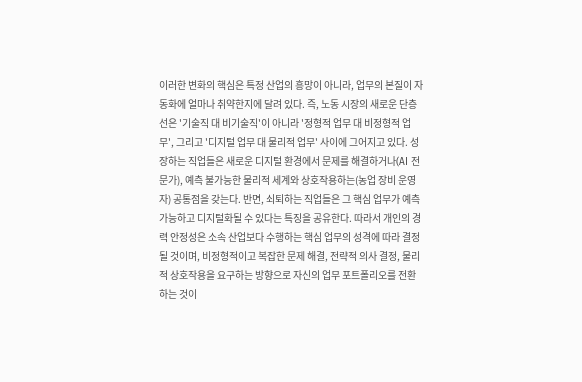이러한 변화의 핵심은 특정 산업의 흥망이 아니라, 업무의 본질이 자동화에 얼마나 취약한지에 달려 있다. 즉, 노동 시장의 새로운 단층선은 '기술직 대 비기술직'이 아니라 '정형적 업무 대 비정형적 업무', 그리고 '디지털 업무 대 물리적 업무' 사이에 그어지고 있다. 성장하는 직업들은 새로운 디지털 환경에서 문제를 해결하거나(AI 전문가), 예측 불가능한 물리적 세계와 상호작용하는(농업 장비 운영자) 공통점을 갖는다. 반면, 쇠퇴하는 직업들은 그 핵심 업무가 예측 가능하고 디지털화될 수 있다는 특징을 공유한다. 따라서 개인의 경력 안정성은 소속 산업보다 수행하는 핵심 업무의 성격에 따라 결정될 것이며, 비정형적이고 복잡한 문제 해결, 전략적 의사 결정, 물리적 상호작용을 요구하는 방향으로 자신의 업무 포트폴리오를 전환하는 것이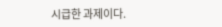시급한 과제이다.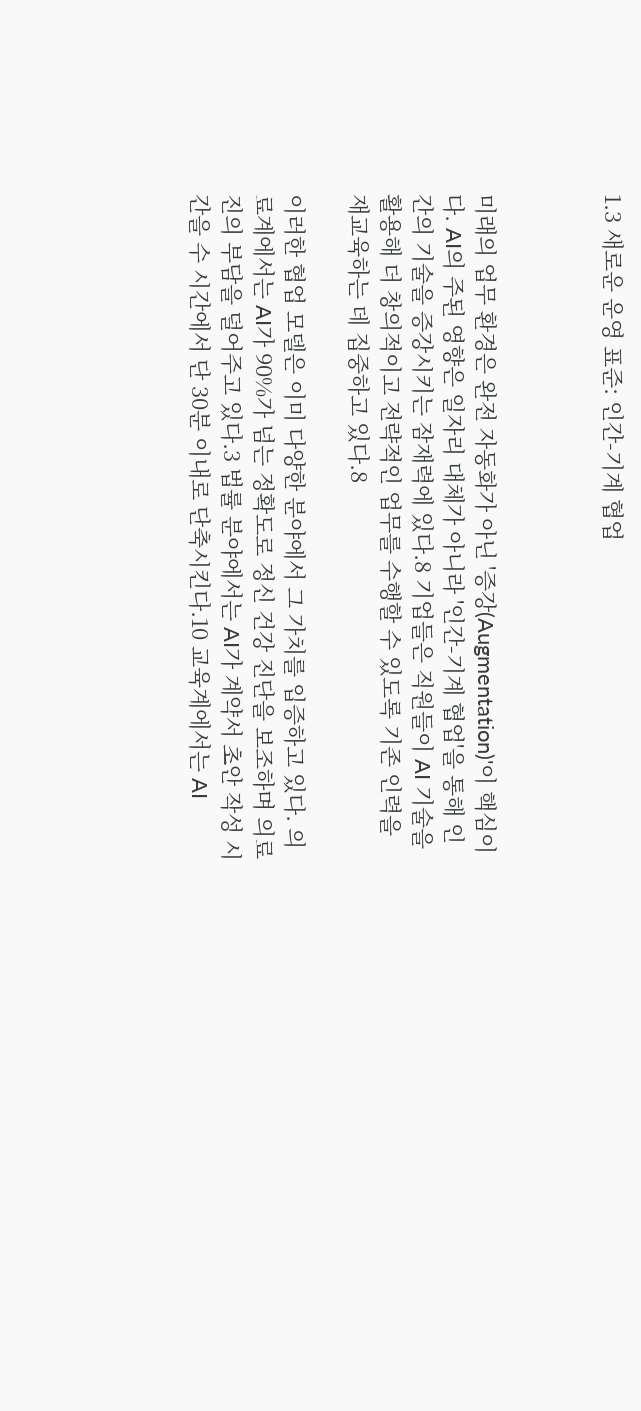1.3 새로운 운영 표준: 인간-기계 협업



미래의 업무 환경은 완전 자동화가 아닌 '증강(Augmentation)'이 핵심이다. AI의 주된 영향은 일자리 대체가 아니라 '인간-기계 협업'을 통해 인간의 기술을 증강시키는 잠재력에 있다.8 기업들은 직원들이 AI 기술을 활용해 더 창의적이고 전략적인 업무를 수행할 수 있도록 기존 인력을 재교육하는 데 집중하고 있다.8

이러한 협업 모델은 이미 다양한 분야에서 그 가치를 입증하고 있다. 의료계에서는 AI가 90%가 넘는 정확도로 정신 건강 진단을 보조하며 의료진의 부담을 덜어주고 있다.3 법률 분야에서는 AI가 계약서 초안 작성 시간을 수 시간에서 단 30분 이내로 단축시킨다.10 교육계에서는 AI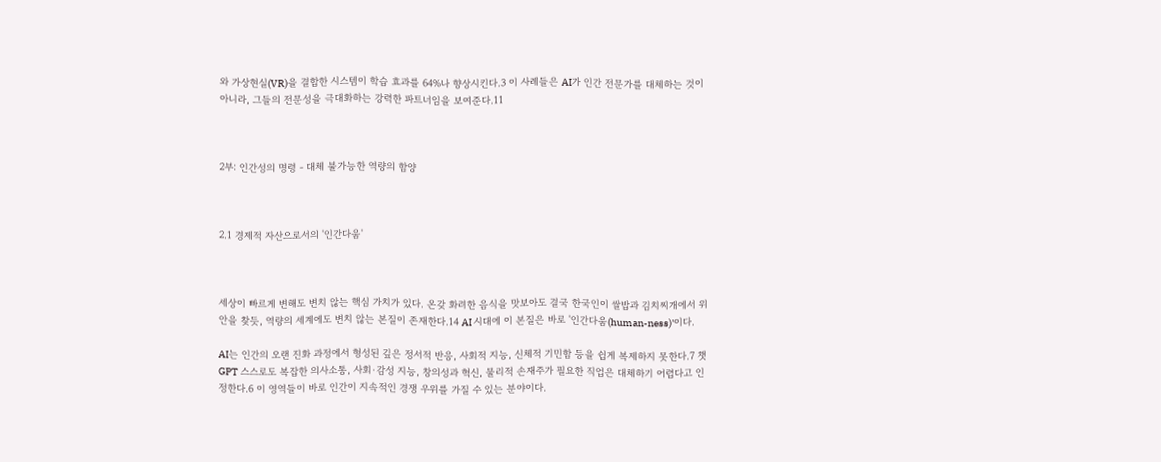와 가상현실(VR)을 결합한 시스템이 학습 효과를 64%나 향상시킨다.3 이 사례들은 AI가 인간 전문가를 대체하는 것이 아니라, 그들의 전문성을 극대화하는 강력한 파트너임을 보여준다.11



2부: 인간성의 명령 - 대체 불가능한 역량의 함양



2.1 경제적 자산으로서의 '인간다움'



세상이 빠르게 변해도 변치 않는 핵심 가치가 있다. 온갖 화려한 음식을 맛보아도 결국 한국인이 쌀밥과 김치찌개에서 위안을 찾듯, 역량의 세계에도 변치 않는 본질이 존재한다.14 AI 시대에 이 본질은 바로 '인간다움(human-ness)'이다.

AI는 인간의 오랜 진화 과정에서 형성된 깊은 정서적 반응, 사회적 지능, 신체적 기민함 등을 쉽게 복제하지 못한다.7 챗GPT 스스로도 복잡한 의사소통, 사회·감성 지능, 창의성과 혁신, 물리적 손재주가 필요한 직업은 대체하기 어렵다고 인정한다.6 이 영역들이 바로 인간이 지속적인 경쟁 우위를 가질 수 있는 분야이다.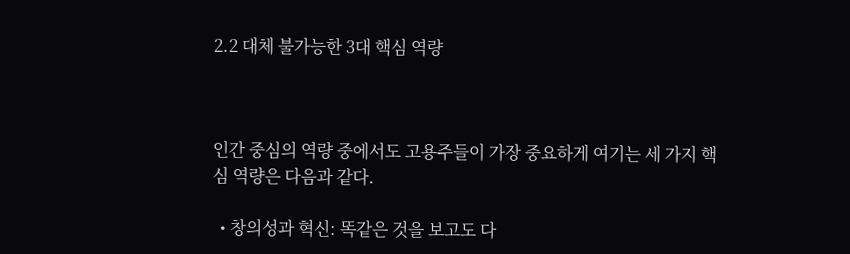2.2 대체 불가능한 3대 핵심 역량



인간 중심의 역량 중에서도 고용주들이 가장 중요하게 여기는 세 가지 핵심 역량은 다음과 같다.

  • 창의성과 혁신: 똑같은 것을 보고도 다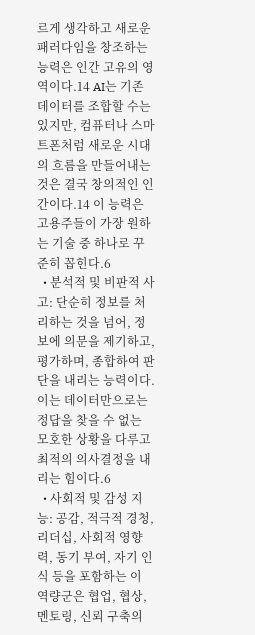르게 생각하고 새로운 패러다임을 창조하는 능력은 인간 고유의 영역이다.14 AI는 기존 데이터를 조합할 수는 있지만, 컴퓨터나 스마트폰처럼 새로운 시대의 흐름을 만들어내는 것은 결국 창의적인 인간이다.14 이 능력은 고용주들이 가장 원하는 기술 중 하나로 꾸준히 꼽힌다.6
  • 분석적 및 비판적 사고: 단순히 정보를 처리하는 것을 넘어, 정보에 의문을 제기하고, 평가하며, 종합하여 판단을 내리는 능력이다. 이는 데이터만으로는 정답을 찾을 수 없는 모호한 상황을 다루고 최적의 의사결정을 내리는 힘이다.6
  • 사회적 및 감성 지능: 공감, 적극적 경청, 리더십, 사회적 영향력, 동기 부여, 자기 인식 등을 포함하는 이 역량군은 협업, 협상, 멘토링, 신뢰 구축의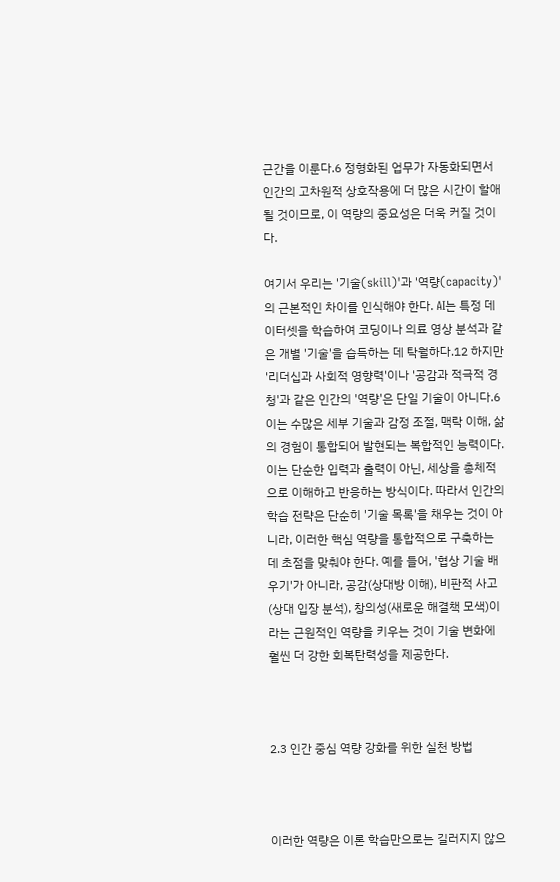근간을 이룬다.6 정형화된 업무가 자동화되면서 인간의 고차원적 상호작용에 더 많은 시간이 할애될 것이므로, 이 역량의 중요성은 더욱 커질 것이다.

여기서 우리는 '기술(skill)'과 '역량(capacity)'의 근본적인 차이를 인식해야 한다. AI는 특정 데이터셋을 학습하여 코딩이나 의료 영상 분석과 같은 개별 '기술'을 습득하는 데 탁월하다.12 하지만 '리더십과 사회적 영향력'이나 '공감과 적극적 경청'과 같은 인간의 '역량'은 단일 기술이 아니다.6 이는 수많은 세부 기술과 감정 조절, 맥락 이해, 삶의 경험이 통합되어 발현되는 복합적인 능력이다. 이는 단순한 입력과 출력이 아닌, 세상을 총체적으로 이해하고 반응하는 방식이다. 따라서 인간의 학습 전략은 단순히 '기술 목록'을 채우는 것이 아니라, 이러한 핵심 역량을 통합적으로 구축하는 데 초점을 맞춰야 한다. 예를 들어, '협상 기술 배우기'가 아니라, 공감(상대방 이해), 비판적 사고(상대 입장 분석), 창의성(새로운 해결책 모색)이라는 근원적인 역량을 키우는 것이 기술 변화에 훨씬 더 강한 회복탄력성을 제공한다.



2.3 인간 중심 역량 강화를 위한 실천 방법



이러한 역량은 이론 학습만으로는 길러지지 않으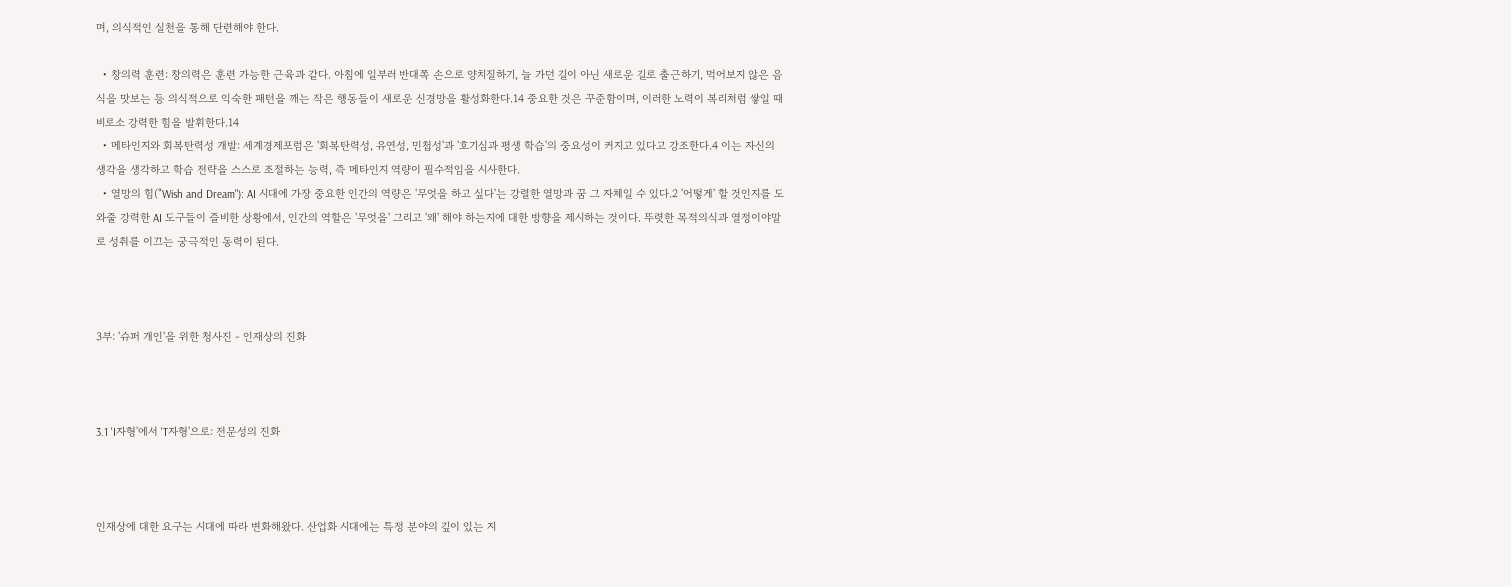며, 의식적인 실천을 통해 단련해야 한다.

  • 창의력 훈련: 창의력은 훈련 가능한 근육과 같다. 아침에 일부러 반대쪽 손으로 양치질하기, 늘 가던 길이 아닌 새로운 길로 출근하기, 먹어보지 않은 음식을 맛보는 등 의식적으로 익숙한 패턴을 깨는 작은 행동들이 새로운 신경망을 활성화한다.14 중요한 것은 꾸준함이며, 이러한 노력이 복리처럼 쌓일 때 비로소 강력한 힘을 발휘한다.14
  • 메타인지와 회복탄력성 개발: 세계경제포럼은 '회복탄력성, 유연성, 민첩성'과 '호기심과 평생 학습'의 중요성이 커지고 있다고 강조한다.4 이는 자신의 생각을 생각하고 학습 전략을 스스로 조절하는 능력, 즉 메타인지 역량이 필수적임을 시사한다.
  • 열망의 힘("Wish and Dream"): AI 시대에 가장 중요한 인간의 역량은 '무엇을 하고 싶다'는 강렬한 열망과 꿈 그 자체일 수 있다.2 '어떻게' 할 것인지를 도와줄 강력한 AI 도구들이 즐비한 상황에서, 인간의 역할은 '무엇을' 그리고 '왜' 해야 하는지에 대한 방향을 제시하는 것이다. 뚜렷한 목적의식과 열정이야말로 성취를 이끄는 궁극적인 동력이 된다.



3부: '슈퍼 개인'을 위한 청사진 - 인재상의 진화



3.1 'I자형'에서 'T자형'으로: 전문성의 진화



인재상에 대한 요구는 시대에 따라 변화해왔다. 산업화 시대에는 특정 분야의 깊이 있는 지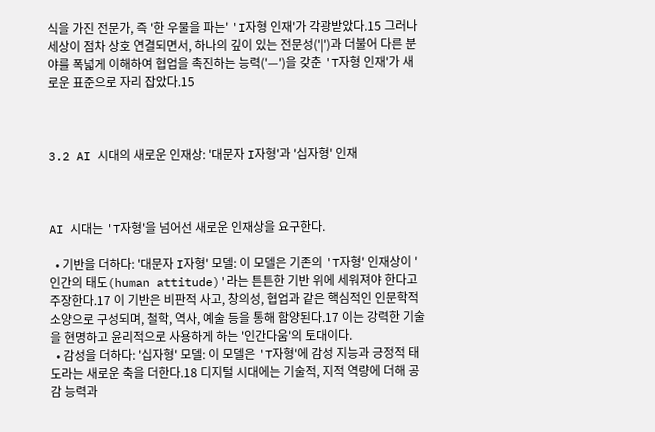식을 가진 전문가, 즉 '한 우물을 파는' 'I자형 인재'가 각광받았다.15 그러나 세상이 점차 상호 연결되면서, 하나의 깊이 있는 전문성('|')과 더불어 다른 분야를 폭넓게 이해하여 협업을 촉진하는 능력('—')을 갖춘 'T자형 인재'가 새로운 표준으로 자리 잡았다.15



3.2 AI 시대의 새로운 인재상: '대문자 I자형'과 '십자형' 인재



AI 시대는 'T자형'을 넘어선 새로운 인재상을 요구한다.

  • 기반을 더하다: '대문자 I자형' 모델: 이 모델은 기존의 'T자형' 인재상이 '인간의 태도(human attitude)'라는 튼튼한 기반 위에 세워져야 한다고 주장한다.17 이 기반은 비판적 사고, 창의성, 협업과 같은 핵심적인 인문학적 소양으로 구성되며, 철학, 역사, 예술 등을 통해 함양된다.17 이는 강력한 기술을 현명하고 윤리적으로 사용하게 하는 '인간다움'의 토대이다.
  • 감성을 더하다: '십자형' 모델: 이 모델은 'T자형'에 감성 지능과 긍정적 태도라는 새로운 축을 더한다.18 디지털 시대에는 기술적, 지적 역량에 더해 공감 능력과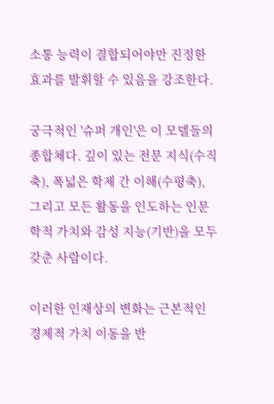소통 능력이 결합되어야만 진정한 효과를 발휘할 수 있음을 강조한다.

궁극적인 '슈퍼 개인'은 이 모델들의 종합체다. 깊이 있는 전문 지식(수직축), 폭넓은 학제 간 이해(수평축), 그리고 모든 활동을 인도하는 인문학적 가치와 감성 지능(기반)을 모두 갖춘 사람이다.

이러한 인재상의 변화는 근본적인 경제적 가치 이동을 반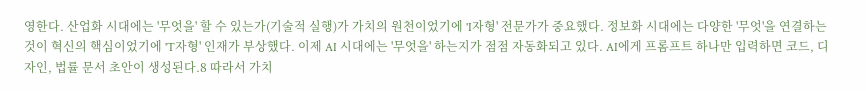영한다. 산업화 시대에는 '무엇을' 할 수 있는가(기술적 실행)가 가치의 원천이었기에 'I자형' 전문가가 중요했다. 정보화 시대에는 다양한 '무엇'을 연결하는 것이 혁신의 핵심이었기에 'T자형' 인재가 부상했다. 이제 AI 시대에는 '무엇을' 하는지가 점점 자동화되고 있다. AI에게 프롬프트 하나만 입력하면 코드, 디자인, 법률 문서 초안이 생성된다.8 따라서 가치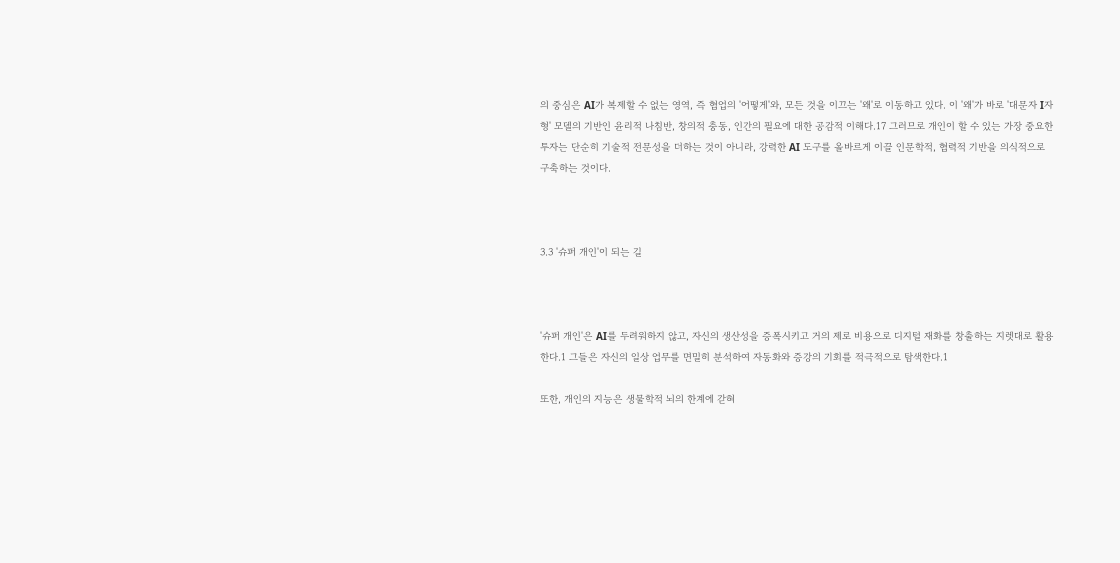의 중심은 AI가 복제할 수 없는 영역, 즉 협업의 '어떻게'와, 모든 것을 이끄는 '왜'로 이동하고 있다. 이 '왜'가 바로 '대문자 I자형' 모델의 기반인 윤리적 나침반, 창의적 충동, 인간의 필요에 대한 공감적 이해다.17 그러므로 개인이 할 수 있는 가장 중요한 투자는 단순히 기술적 전문성을 더하는 것이 아니라, 강력한 AI 도구를 올바르게 이끌 인문학적, 협력적 기반을 의식적으로 구축하는 것이다.



3.3 '슈퍼 개인'이 되는 길



'슈퍼 개인'은 AI를 두려워하지 않고, 자신의 생산성을 증폭시키고 거의 제로 비용으로 디지털 재화를 창출하는 지렛대로 활용한다.1 그들은 자신의 일상 업무를 면밀히 분석하여 자동화와 증강의 기회를 적극적으로 탐색한다.1

또한, 개인의 지능은 생물학적 뇌의 한계에 갇혀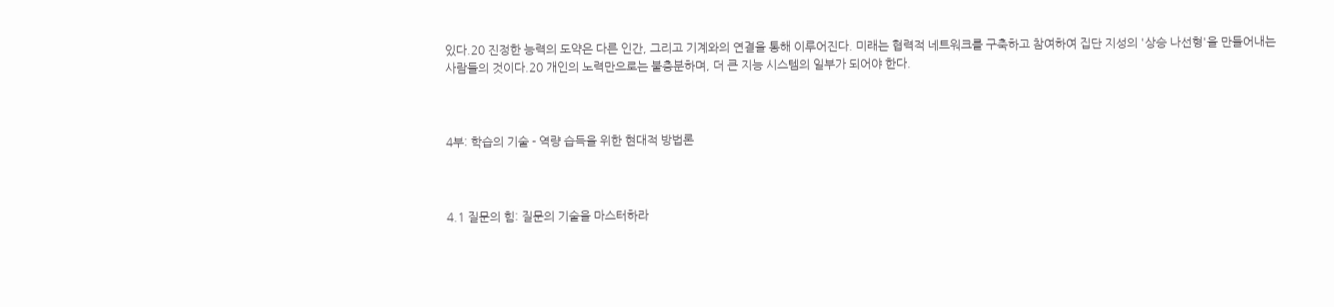있다.20 진정한 능력의 도약은 다른 인간, 그리고 기계와의 연결을 통해 이루어진다. 미래는 협력적 네트워크를 구축하고 참여하여 집단 지성의 '상승 나선형'을 만들어내는 사람들의 것이다.20 개인의 노력만으로는 불충분하며, 더 큰 지능 시스템의 일부가 되어야 한다.



4부: 학습의 기술 - 역량 습득을 위한 현대적 방법론



4.1 질문의 힘: 질문의 기술을 마스터하라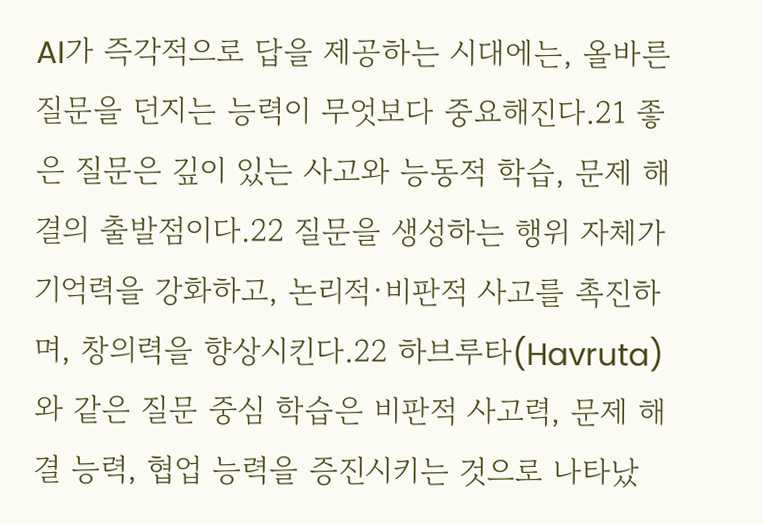AI가 즉각적으로 답을 제공하는 시대에는, 올바른 질문을 던지는 능력이 무엇보다 중요해진다.21 좋은 질문은 깊이 있는 사고와 능동적 학습, 문제 해결의 출발점이다.22 질문을 생성하는 행위 자체가 기억력을 강화하고, 논리적·비판적 사고를 촉진하며, 창의력을 향상시킨다.22 하브루타(Havruta)와 같은 질문 중심 학습은 비판적 사고력, 문제 해결 능력, 협업 능력을 증진시키는 것으로 나타났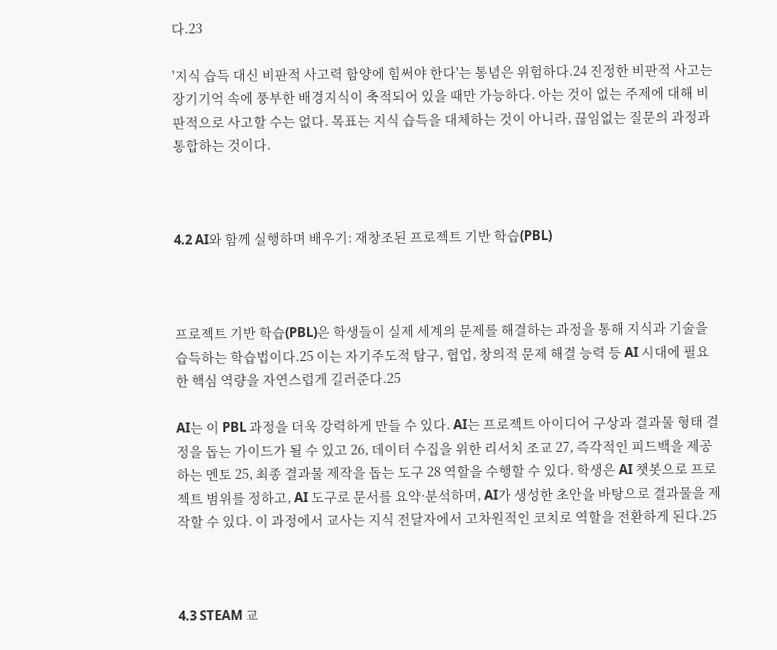다.23

'지식 습득 대신 비판적 사고력 함양에 힘써야 한다'는 통념은 위험하다.24 진정한 비판적 사고는 장기기억 속에 풍부한 배경지식이 축적되어 있을 때만 가능하다. 아는 것이 없는 주제에 대해 비판적으로 사고할 수는 없다. 목표는 지식 습득을 대체하는 것이 아니라, 끊임없는 질문의 과정과 통합하는 것이다.



4.2 AI와 함께 실행하며 배우기: 재창조된 프로젝트 기반 학습(PBL)



프로젝트 기반 학습(PBL)은 학생들이 실제 세계의 문제를 해결하는 과정을 통해 지식과 기술을 습득하는 학습법이다.25 이는 자기주도적 탐구, 협업, 창의적 문제 해결 능력 등 AI 시대에 필요한 핵심 역량을 자연스럽게 길러준다.25

AI는 이 PBL 과정을 더욱 강력하게 만들 수 있다. AI는 프로젝트 아이디어 구상과 결과물 형태 결정을 돕는 가이드가 될 수 있고 26, 데이터 수집을 위한 리서치 조교 27, 즉각적인 피드백을 제공하는 멘토 25, 최종 결과물 제작을 돕는 도구 28 역할을 수행할 수 있다. 학생은 AI 챗봇으로 프로젝트 범위를 정하고, AI 도구로 문서를 요약·분석하며, AI가 생성한 초안을 바탕으로 결과물을 제작할 수 있다. 이 과정에서 교사는 지식 전달자에서 고차원적인 코치로 역할을 전환하게 된다.25



4.3 STEAM 교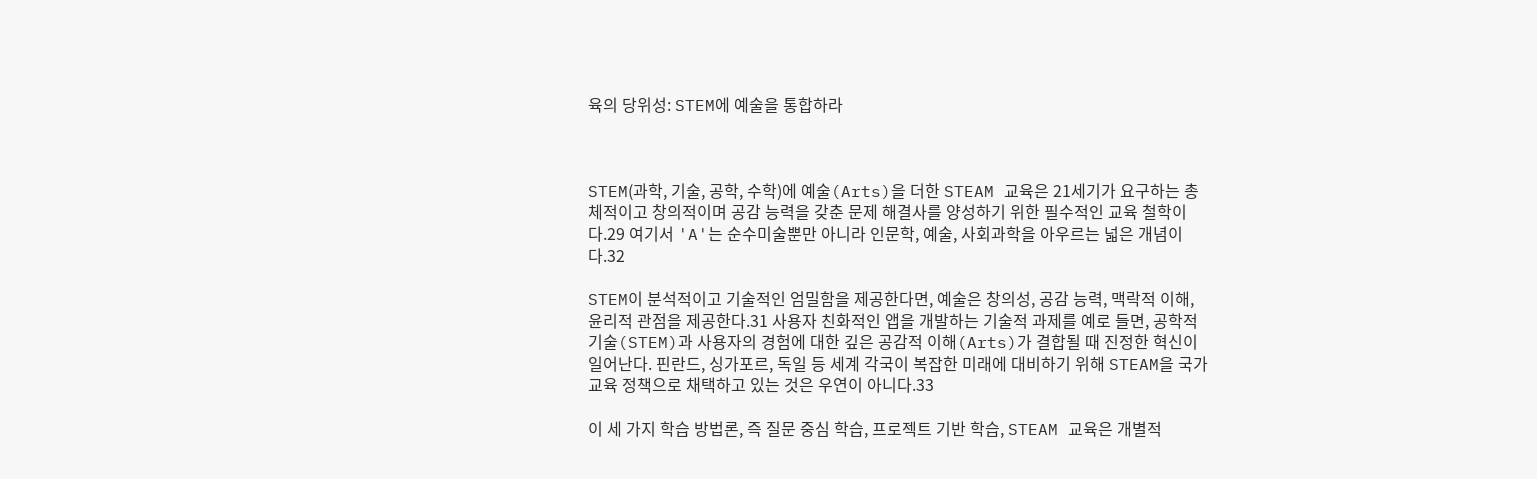육의 당위성: STEM에 예술을 통합하라



STEM(과학, 기술, 공학, 수학)에 예술(Arts)을 더한 STEAM 교육은 21세기가 요구하는 총체적이고 창의적이며 공감 능력을 갖춘 문제 해결사를 양성하기 위한 필수적인 교육 철학이다.29 여기서 'A'는 순수미술뿐만 아니라 인문학, 예술, 사회과학을 아우르는 넓은 개념이다.32

STEM이 분석적이고 기술적인 엄밀함을 제공한다면, 예술은 창의성, 공감 능력, 맥락적 이해, 윤리적 관점을 제공한다.31 사용자 친화적인 앱을 개발하는 기술적 과제를 예로 들면, 공학적 기술(STEM)과 사용자의 경험에 대한 깊은 공감적 이해(Arts)가 결합될 때 진정한 혁신이 일어난다. 핀란드, 싱가포르, 독일 등 세계 각국이 복잡한 미래에 대비하기 위해 STEAM을 국가 교육 정책으로 채택하고 있는 것은 우연이 아니다.33

이 세 가지 학습 방법론, 즉 질문 중심 학습, 프로젝트 기반 학습, STEAM 교육은 개별적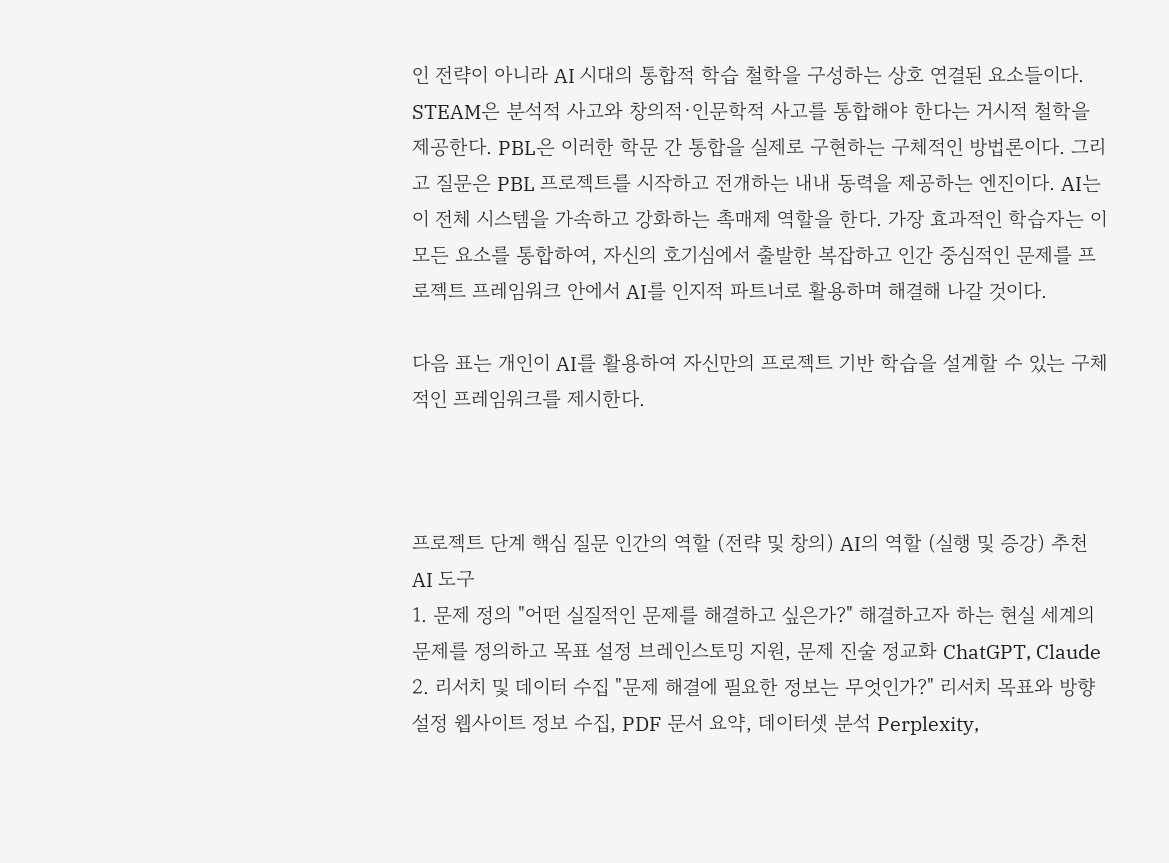인 전략이 아니라 AI 시대의 통합적 학습 철학을 구성하는 상호 연결된 요소들이다. STEAM은 분석적 사고와 창의적·인문학적 사고를 통합해야 한다는 거시적 철학을 제공한다. PBL은 이러한 학문 간 통합을 실제로 구현하는 구체적인 방법론이다. 그리고 질문은 PBL 프로젝트를 시작하고 전개하는 내내 동력을 제공하는 엔진이다. AI는 이 전체 시스템을 가속하고 강화하는 촉매제 역할을 한다. 가장 효과적인 학습자는 이 모든 요소를 통합하여, 자신의 호기심에서 출발한 복잡하고 인간 중심적인 문제를 프로젝트 프레임워크 안에서 AI를 인지적 파트너로 활용하며 해결해 나갈 것이다.

다음 표는 개인이 AI를 활용하여 자신만의 프로젝트 기반 학습을 설계할 수 있는 구체적인 프레임워크를 제시한다.



프로젝트 단계 핵심 질문 인간의 역할 (전략 및 창의) AI의 역할 (실행 및 증강) 추천 AI 도구
1. 문제 정의 "어떤 실질적인 문제를 해결하고 싶은가?" 해결하고자 하는 현실 세계의 문제를 정의하고 목표 설정 브레인스토밍 지원, 문제 진술 정교화 ChatGPT, Claude
2. 리서치 및 데이터 수집 "문제 해결에 필요한 정보는 무엇인가?" 리서치 목표와 방향 설정 웹사이트 정보 수집, PDF 문서 요약, 데이터셋 분석 Perplexity,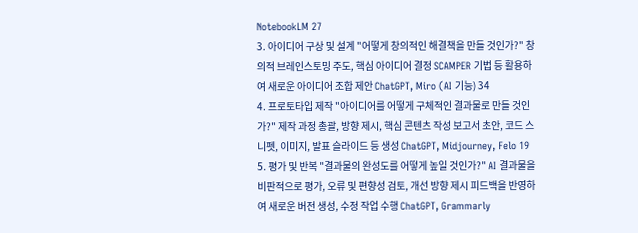NotebookLM 27
3. 아이디어 구상 및 설계 "어떻게 창의적인 해결책을 만들 것인가?" 창의적 브레인스토밍 주도, 핵심 아이디어 결정 SCAMPER 기법 등 활용하여 새로운 아이디어 조합 제안 ChatGPT, Miro (AI 기능) 34
4. 프로토타입 제작 "아이디어를 어떻게 구체적인 결과물로 만들 것인가?" 제작 과정 총괄, 방향 제시, 핵심 콘텐츠 작성 보고서 초안, 코드 스니펫, 이미지, 발표 슬라이드 등 생성 ChatGPT, Midjourney, Felo 19
5. 평가 및 반복 "결과물의 완성도를 어떻게 높일 것인가?" AI 결과물을 비판적으로 평가, 오류 및 편향성 검토, 개선 방향 제시 피드백을 반영하여 새로운 버전 생성, 수정 작업 수행 ChatGPT, Grammarly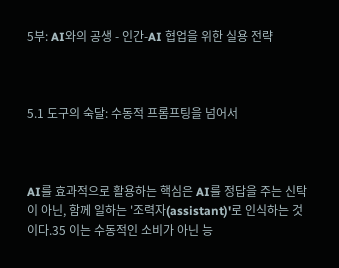5부: AI와의 공생 - 인간-AI 협업을 위한 실용 전략



5.1 도구의 숙달: 수동적 프롬프팅을 넘어서



AI를 효과적으로 활용하는 핵심은 AI를 정답을 주는 신탁이 아닌, 함께 일하는 '조력자(assistant)'로 인식하는 것이다.35 이는 수동적인 소비가 아닌 능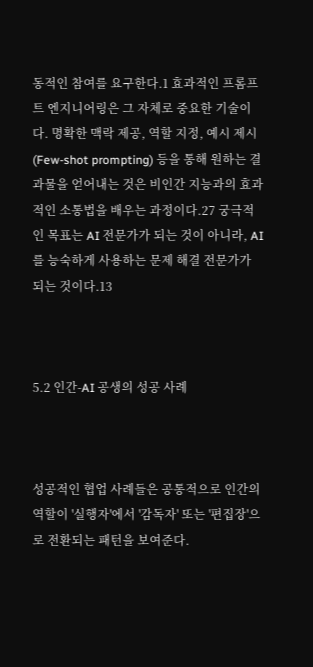동적인 참여를 요구한다.1 효과적인 프롬프트 엔지니어링은 그 자체로 중요한 기술이다. 명확한 맥락 제공, 역할 지정, 예시 제시(Few-shot prompting) 등을 통해 원하는 결과물을 얻어내는 것은 비인간 지능과의 효과적인 소통법을 배우는 과정이다.27 궁극적인 목표는 AI 전문가가 되는 것이 아니라, AI를 능숙하게 사용하는 문제 해결 전문가가 되는 것이다.13



5.2 인간-AI 공생의 성공 사례



성공적인 협업 사례들은 공통적으로 인간의 역할이 '실행자'에서 '감독자' 또는 '편집장'으로 전환되는 패턴을 보여준다.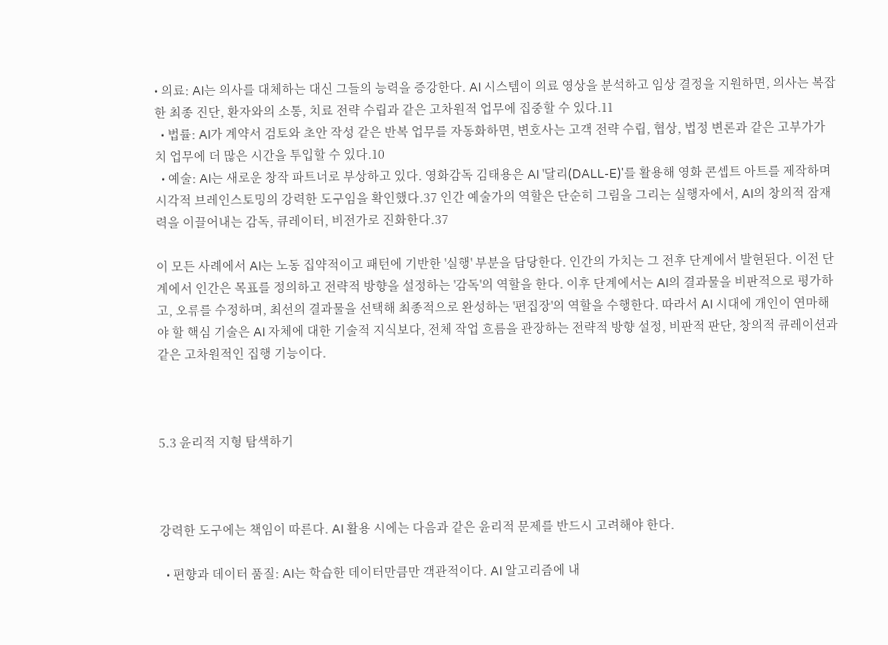• 의료: AI는 의사를 대체하는 대신 그들의 능력을 증강한다. AI 시스템이 의료 영상을 분석하고 임상 결정을 지원하면, 의사는 복잡한 최종 진단, 환자와의 소통, 치료 전략 수립과 같은 고차원적 업무에 집중할 수 있다.11
  • 법률: AI가 계약서 검토와 초안 작성 같은 반복 업무를 자동화하면, 변호사는 고객 전략 수립, 협상, 법정 변론과 같은 고부가가치 업무에 더 많은 시간을 투입할 수 있다.10
  • 예술: AI는 새로운 창작 파트너로 부상하고 있다. 영화감독 김태용은 AI '달리(DALL-E)'를 활용해 영화 콘셉트 아트를 제작하며 시각적 브레인스토밍의 강력한 도구임을 확인했다.37 인간 예술가의 역할은 단순히 그림을 그리는 실행자에서, AI의 창의적 잠재력을 이끌어내는 감독, 큐레이터, 비전가로 진화한다.37

이 모든 사례에서 AI는 노동 집약적이고 패턴에 기반한 '실행' 부분을 담당한다. 인간의 가치는 그 전후 단계에서 발현된다. 이전 단계에서 인간은 목표를 정의하고 전략적 방향을 설정하는 '감독'의 역할을 한다. 이후 단계에서는 AI의 결과물을 비판적으로 평가하고, 오류를 수정하며, 최선의 결과물을 선택해 최종적으로 완성하는 '편집장'의 역할을 수행한다. 따라서 AI 시대에 개인이 연마해야 할 핵심 기술은 AI 자체에 대한 기술적 지식보다, 전체 작업 흐름을 관장하는 전략적 방향 설정, 비판적 판단, 창의적 큐레이션과 같은 고차원적인 집행 기능이다.



5.3 윤리적 지형 탐색하기



강력한 도구에는 책임이 따른다. AI 활용 시에는 다음과 같은 윤리적 문제를 반드시 고려해야 한다.

  • 편향과 데이터 품질: AI는 학습한 데이터만큼만 객관적이다. AI 알고리즘에 내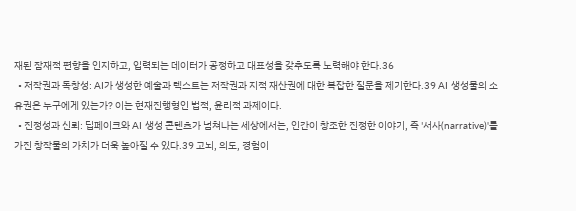재된 잠재적 편향을 인지하고, 입력되는 데이터가 공정하고 대표성을 갖추도록 노력해야 한다.36
  • 저작권과 독창성: AI가 생성한 예술과 텍스트는 저작권과 지적 재산권에 대한 복잡한 질문을 제기한다.39 AI 생성물의 소유권은 누구에게 있는가? 이는 현재진행형인 법적, 윤리적 과제이다.
  • 진정성과 신뢰: 딥페이크와 AI 생성 콘텐츠가 넘쳐나는 세상에서는, 인간이 창조한 진정한 이야기, 즉 '서사(narrative)'를 가진 창작물의 가치가 더욱 높아질 수 있다.39 고뇌, 의도, 경험이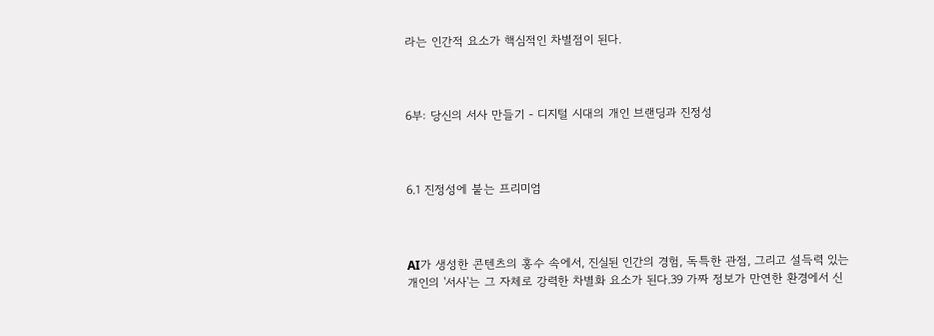라는 인간적 요소가 핵심적인 차별점이 된다.



6부: 당신의 서사 만들기 - 디지털 시대의 개인 브랜딩과 진정성



6.1 진정성에 붙는 프리미엄



AI가 생성한 콘텐츠의 홍수 속에서, 진실된 인간의 경험, 독특한 관점, 그리고 설득력 있는 개인의 '서사'는 그 자체로 강력한 차별화 요소가 된다.39 가짜 정보가 만연한 환경에서 신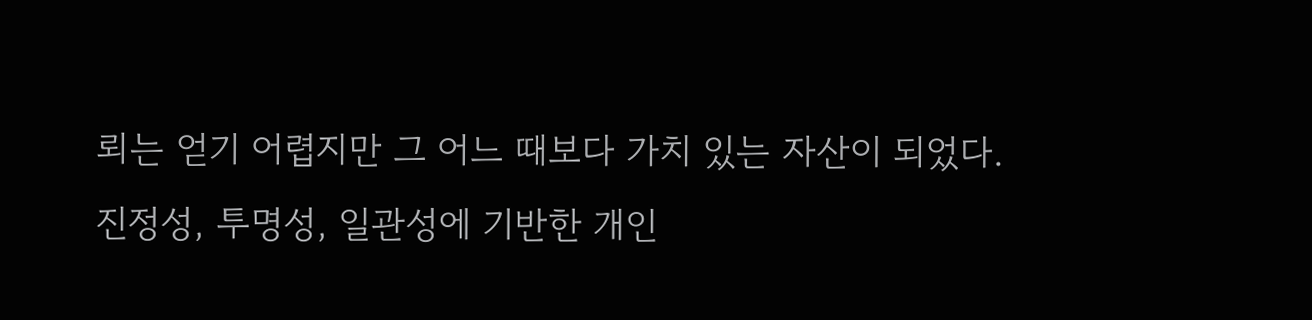뢰는 얻기 어렵지만 그 어느 때보다 가치 있는 자산이 되었다. 진정성, 투명성, 일관성에 기반한 개인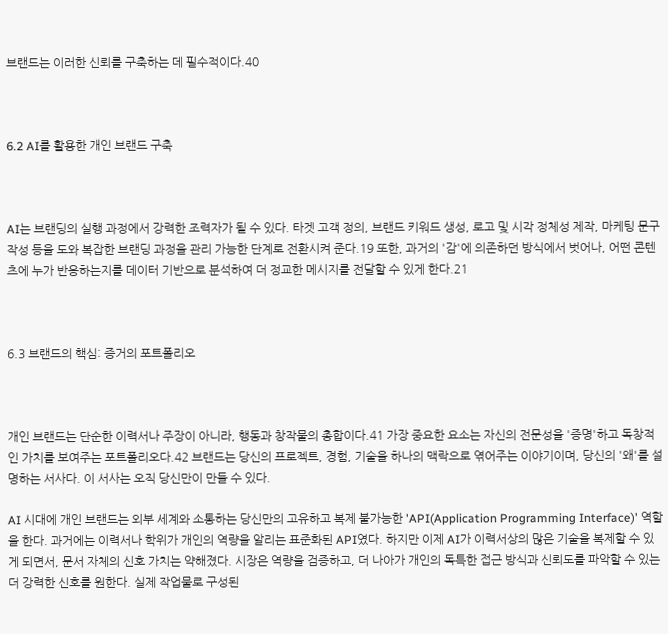브랜드는 이러한 신뢰를 구축하는 데 필수적이다.40



6.2 AI를 활용한 개인 브랜드 구축



AI는 브랜딩의 실행 과정에서 강력한 조력자가 될 수 있다. 타겟 고객 정의, 브랜드 키워드 생성, 로고 및 시각 정체성 제작, 마케팅 문구 작성 등을 도와 복잡한 브랜딩 과정을 관리 가능한 단계로 전환시켜 준다.19 또한, 과거의 '감'에 의존하던 방식에서 벗어나, 어떤 콘텐츠에 누가 반응하는지를 데이터 기반으로 분석하여 더 정교한 메시지를 전달할 수 있게 한다.21



6.3 브랜드의 핵심: 증거의 포트폴리오



개인 브랜드는 단순한 이력서나 주장이 아니라, 행동과 창작물의 총합이다.41 가장 중요한 요소는 자신의 전문성을 '증명'하고 독창적인 가치를 보여주는 포트폴리오다.42 브랜드는 당신의 프로젝트, 경험, 기술을 하나의 맥락으로 엮어주는 이야기이며, 당신의 '왜'를 설명하는 서사다. 이 서사는 오직 당신만이 만들 수 있다.

AI 시대에 개인 브랜드는 외부 세계와 소통하는 당신만의 고유하고 복제 불가능한 'API(Application Programming Interface)' 역할을 한다. 과거에는 이력서나 학위가 개인의 역량을 알리는 표준화된 API였다. 하지만 이제 AI가 이력서상의 많은 기술을 복제할 수 있게 되면서, 문서 자체의 신호 가치는 약해졌다. 시장은 역량을 검증하고, 더 나아가 개인의 독특한 접근 방식과 신뢰도를 파악할 수 있는 더 강력한 신호를 원한다. 실제 작업물로 구성된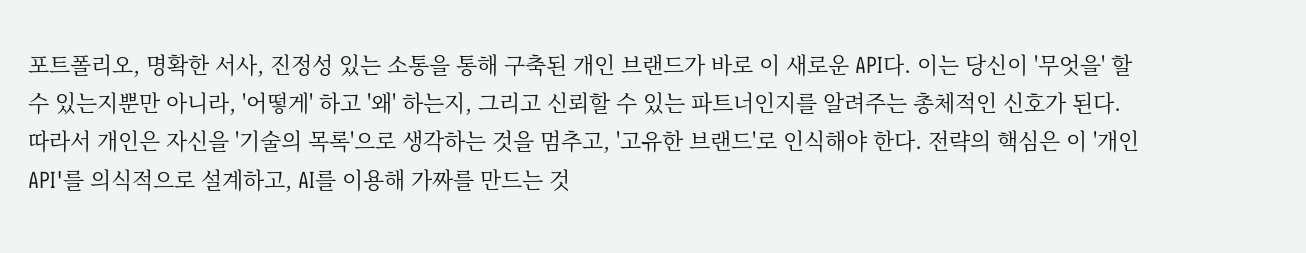포트폴리오, 명확한 서사, 진정성 있는 소통을 통해 구축된 개인 브랜드가 바로 이 새로운 API다. 이는 당신이 '무엇을' 할 수 있는지뿐만 아니라, '어떻게' 하고 '왜' 하는지, 그리고 신뢰할 수 있는 파트너인지를 알려주는 총체적인 신호가 된다. 따라서 개인은 자신을 '기술의 목록'으로 생각하는 것을 멈추고, '고유한 브랜드'로 인식해야 한다. 전략의 핵심은 이 '개인 API'를 의식적으로 설계하고, AI를 이용해 가짜를 만드는 것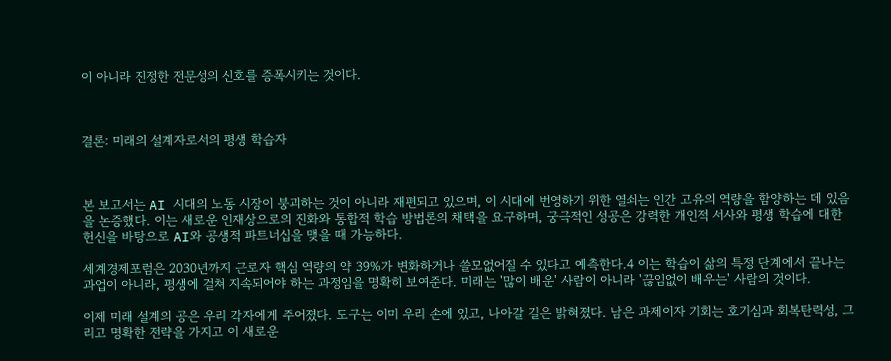이 아니라 진정한 전문성의 신호를 증폭시키는 것이다.



결론: 미래의 설계자로서의 평생 학습자



본 보고서는 AI 시대의 노동 시장이 붕괴하는 것이 아니라 재편되고 있으며, 이 시대에 번영하기 위한 열쇠는 인간 고유의 역량을 함양하는 데 있음을 논증했다. 이는 새로운 인재상으로의 진화와 통합적 학습 방법론의 채택을 요구하며, 궁극적인 성공은 강력한 개인적 서사와 평생 학습에 대한 헌신을 바탕으로 AI와 공생적 파트너십을 맺을 때 가능하다.

세계경제포럼은 2030년까지 근로자 핵심 역량의 약 39%가 변화하거나 쓸모없어질 수 있다고 예측한다.4 이는 학습이 삶의 특정 단계에서 끝나는 과업이 아니라, 평생에 걸쳐 지속되어야 하는 과정임을 명확히 보여준다. 미래는 '많이 배운' 사람이 아니라 '끊임없이 배우는' 사람의 것이다.

이제 미래 설계의 공은 우리 각자에게 주어졌다. 도구는 이미 우리 손에 있고, 나아갈 길은 밝혀졌다. 남은 과제이자 기회는 호기심과 회복탄력성, 그리고 명확한 전략을 가지고 이 새로운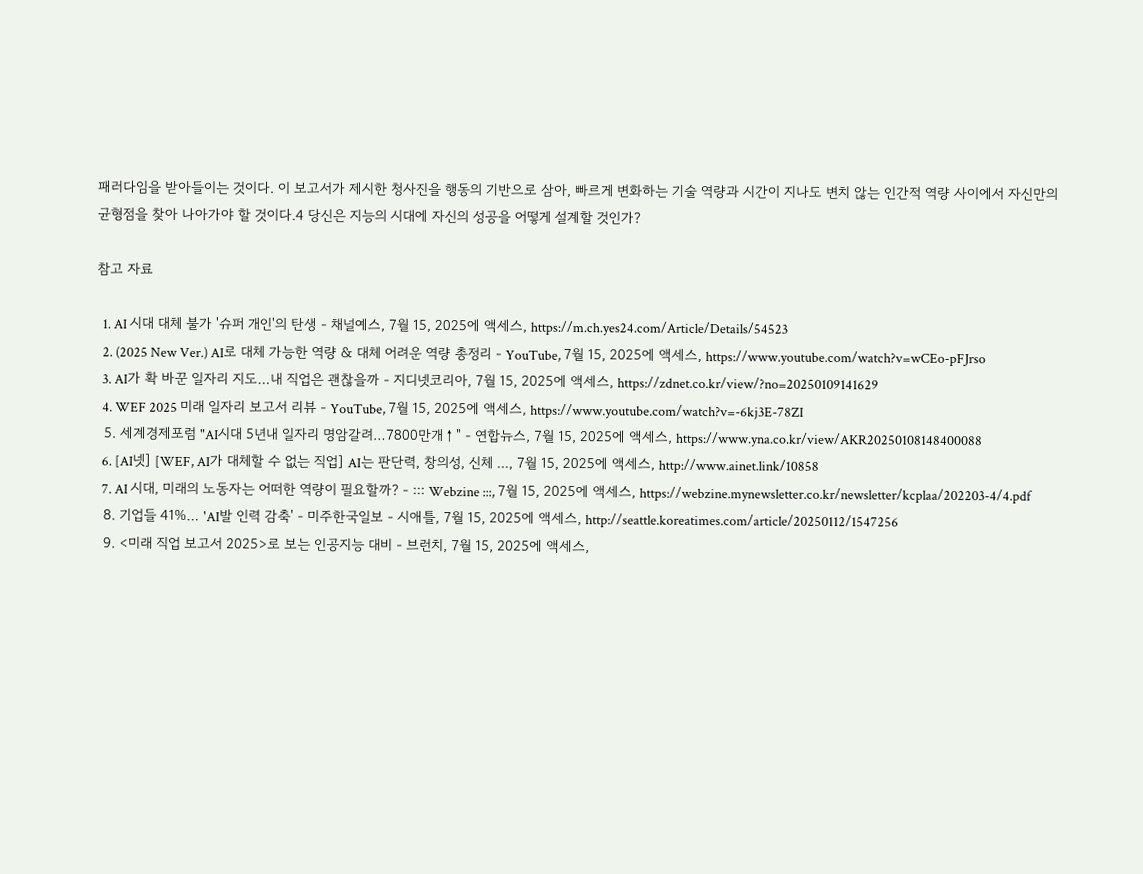패러다임을 받아들이는 것이다. 이 보고서가 제시한 청사진을 행동의 기반으로 삼아, 빠르게 변화하는 기술 역량과 시간이 지나도 변치 않는 인간적 역량 사이에서 자신만의 균형점을 찾아 나아가야 할 것이다.4 당신은 지능의 시대에 자신의 성공을 어떻게 설계할 것인가?

참고 자료

  1. AI 시대 대체 불가 '슈퍼 개인'의 탄생 - 채널예스, 7월 15, 2025에 액세스, https://m.ch.yes24.com/Article/Details/54523
  2. (2025 New Ver.) AI로 대체 가능한 역량 & 대체 어려운 역량 총정리 - YouTube, 7월 15, 2025에 액세스, https://www.youtube.com/watch?v=wCEo-pFJrso
  3. AI가 확 바꾼 일자리 지도…내 직업은 괜찮을까 - 지디넷코리아, 7월 15, 2025에 액세스, https://zdnet.co.kr/view/?no=20250109141629
  4. WEF 2025 미래 일자리 보고서 리뷰 - YouTube, 7월 15, 2025에 액세스, https://www.youtube.com/watch?v=-6kj3E-78ZI
  5. 세계경제포럼 "AI시대 5년내 일자리 명암갈려…7800만개↑" - 연합뉴스, 7월 15, 2025에 액세스, https://www.yna.co.kr/view/AKR20250108148400088
  6. [AI넷] [WEF, AI가 대체할 수 없는 직업] AI는 판단력, 창의성, 신체 ..., 7월 15, 2025에 액세스, http://www.ainet.link/10858
  7. AI 시대, 미래의 노동자는 어떠한 역량이 필요할까? - ::: Webzine :::, 7월 15, 2025에 액세스, https://webzine.mynewsletter.co.kr/newsletter/kcplaa/202203-4/4.pdf
  8. 기업들 41%… 'AI발 인력 감축' - 미주한국일보 - 시애틀, 7월 15, 2025에 액세스, http://seattle.koreatimes.com/article/20250112/1547256
  9. <미래 직업 보고서 2025>로 보는 인공지능 대비 - 브런치, 7월 15, 2025에 액세스,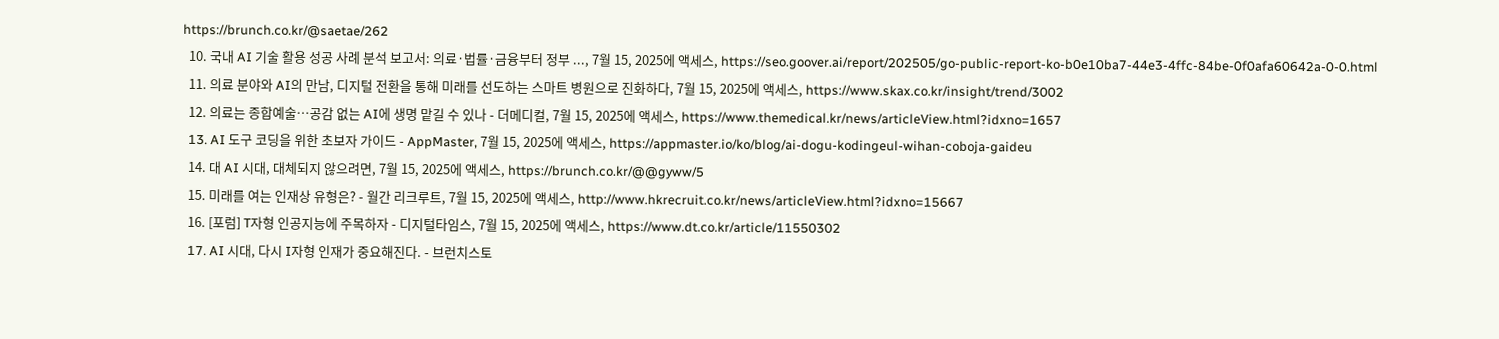https://brunch.co.kr/@saetae/262
  10. 국내 AI 기술 활용 성공 사례 분석 보고서: 의료·법률·금융부터 정부 ..., 7월 15, 2025에 액세스, https://seo.goover.ai/report/202505/go-public-report-ko-b0e10ba7-44e3-4ffc-84be-0f0afa60642a-0-0.html
  11. 의료 분야와 AI의 만남, 디지털 전환을 통해 미래를 선도하는 스마트 병원으로 진화하다, 7월 15, 2025에 액세스, https://www.skax.co.kr/insight/trend/3002
  12. 의료는 종합예술…공감 없는 AI에 생명 맡길 수 있나 - 더메디컬, 7월 15, 2025에 액세스, https://www.themedical.kr/news/articleView.html?idxno=1657
  13. AI 도구 코딩을 위한 초보자 가이드 - AppMaster, 7월 15, 2025에 액세스, https://appmaster.io/ko/blog/ai-dogu-kodingeul-wihan-coboja-gaideu
  14. 대 AI 시대, 대체되지 않으려면, 7월 15, 2025에 액세스, https://brunch.co.kr/@@gyww/5
  15. 미래를 여는 인재상 유형은? - 월간 리크루트, 7월 15, 2025에 액세스, http://www.hkrecruit.co.kr/news/articleView.html?idxno=15667
  16. [포럼] T자형 인공지능에 주목하자 - 디지털타임스, 7월 15, 2025에 액세스, https://www.dt.co.kr/article/11550302
  17. AI 시대, 다시 I자형 인재가 중요해진다. - 브런치스토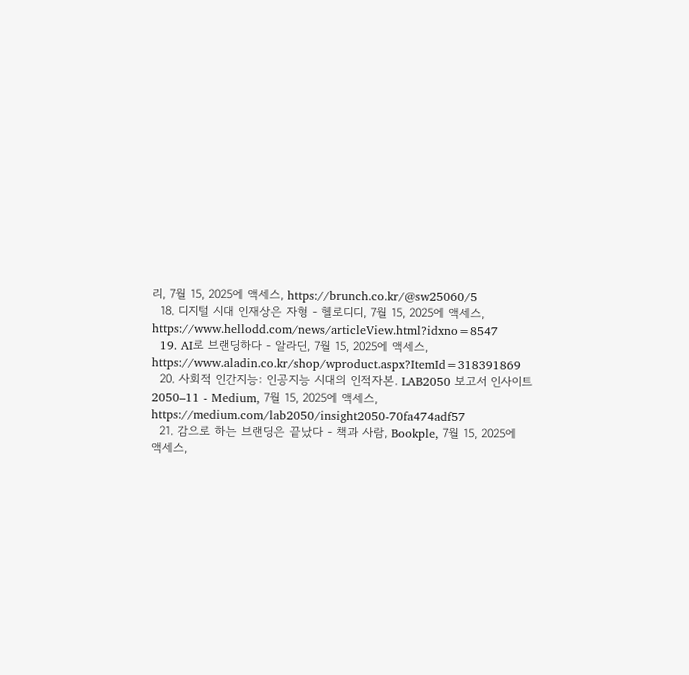리, 7월 15, 2025에 액세스, https://brunch.co.kr/@sw25060/5
  18. 디지털 시대 인재상은 자형 - 헬로디디, 7월 15, 2025에 액세스, https://www.hellodd.com/news/articleView.html?idxno=8547
  19. AI로 브랜딩하다 - 알라딘, 7월 15, 2025에 액세스, https://www.aladin.co.kr/shop/wproduct.aspx?ItemId=318391869
  20. 사회적 인간지능: 인공지능 시대의 인적자본. LAB2050 보고서 인사이트2050–11 - Medium, 7월 15, 2025에 액세스, https://medium.com/lab2050/insight2050-70fa474adf57
  21. 감으로 하는 브랜딩은 끝났다 - 책과 사람, Bookple, 7월 15, 2025에 액세스,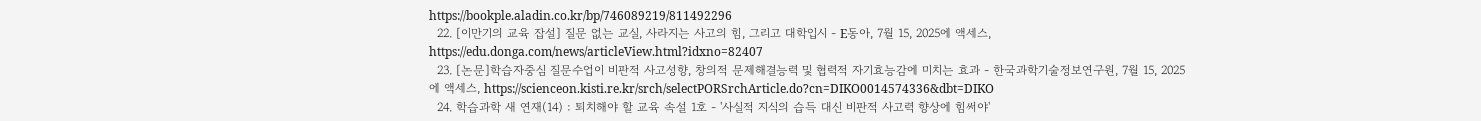https://bookple.aladin.co.kr/bp/746089219/811492296
  22. [이만기의 교육 잡설] 질문 없는 교실, 사라지는 사고의 힘, 그리고 대학입시 - E동아, 7월 15, 2025에 액세스, https://edu.donga.com/news/articleView.html?idxno=82407
  23. [논문]학습자중심 질문수업이 비판적 사고성향, 창의적 문제해결능력 및 협력적 자기효능감에 미치는 효과 - 한국과학기술정보연구원, 7월 15, 2025에 액세스, https://scienceon.kisti.re.kr/srch/selectPORSrchArticle.do?cn=DIKO0014574336&dbt=DIKO
  24. 학습과학 새 연재(14) : 퇴치해야 할 교육 속설 1호 - '사실적 지식의 습득 대신 비판적 사고력 향상에 힘써야'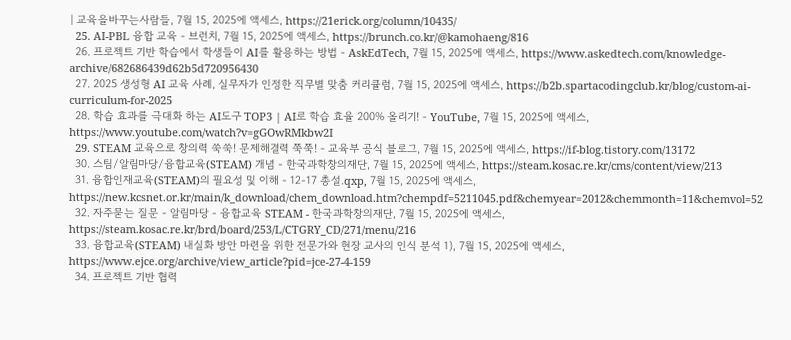| 교육을바꾸는사람들, 7월 15, 2025에 액세스, https://21erick.org/column/10435/
  25. AI-PBL 융합 교육 - 브런치, 7월 15, 2025에 액세스, https://brunch.co.kr/@kamohaeng/816
  26. 프로젝트 기반 학습에서 학생들이 AI를 활용하는 방법 - AskEdTech, 7월 15, 2025에 액세스, https://www.askedtech.com/knowledge-archive/682686439d62b5d720956430
  27. 2025 생성형 AI 교육 사례, 실무자가 인정한 직무별 맞춤 커리큘럼, 7월 15, 2025에 액세스, https://b2b.spartacodingclub.kr/blog/custom-ai-curriculum-for-2025
  28. 학습 효과를 극대화 하는 AI도구 TOP3 | AI로 학습 효율 200% 올리기! - YouTube, 7월 15, 2025에 액세스, https://www.youtube.com/watch?v=gGOwRMkbw2I
  29. STEAM 교육으로 창의력 쑥쑥! 문제해결력 쭉쭉! - 교육부 공식 블로그, 7월 15, 2025에 액세스, https://if-blog.tistory.com/13172
  30. 스팀/알림마당/융합교육(STEAM) 개념 - 한국과학창의재단, 7월 15, 2025에 액세스, https://steam.kosac.re.kr/cms/content/view/213
  31. 융합인재교육(STEAM)의 필요성 및 이해 - 12-17 총설.qxp, 7월 15, 2025에 액세스, https://new.kcsnet.or.kr/main/k_download/chem_download.htm?chempdf=5211045.pdf&chemyear=2012&chemmonth=11&chemvol=52
  32. 자주묻는 질문 - 알림마당 - 융합교육 STEAM - 한국과학창의재단, 7월 15, 2025에 액세스, https://steam.kosac.re.kr/brd/board/253/L/CTGRY_CD/271/menu/216
  33. 융합교육(STEAM) 내실화 방안 마련을 위한 전문가와 현장 교사의 인식 분석 1), 7월 15, 2025에 액세스, https://www.ejce.org/archive/view_article?pid=jce-27-4-159
  34. 프로젝트 기반 협력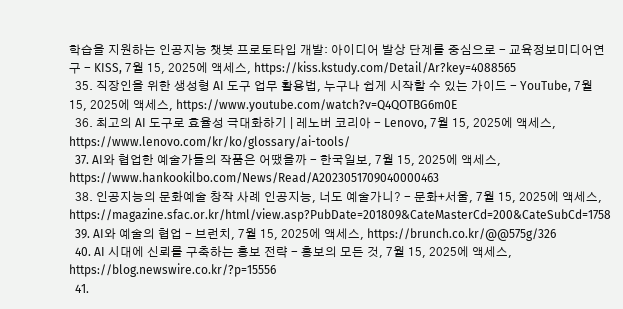학습을 지원하는 인공지능 챗봇 프로토타입 개발: 아이디어 발상 단계를 중심으로 - 교육정보미디어연구 - KISS, 7월 15, 2025에 액세스, https://kiss.kstudy.com/Detail/Ar?key=4088565
  35. 직장인을 위한 생성형 AI 도구 업무 활용법, 누구나 쉽게 시작할 수 있는 가이드 - YouTube, 7월 15, 2025에 액세스, https://www.youtube.com/watch?v=Q4QOTBG6m0E
  36. 최고의 AI 도구로 효율성 극대화하기 | 레노버 코리아 - Lenovo, 7월 15, 2025에 액세스, https://www.lenovo.com/kr/ko/glossary/ai-tools/
  37. AI와 협업한 예술가들의 작품은 어땠을까 - 한국일보, 7월 15, 2025에 액세스, https://www.hankookilbo.com/News/Read/A2023051709040000463
  38. 인공지능의 문화예술 창작 사례 인공지능, 너도 예술가니? - 문화+서울, 7월 15, 2025에 액세스, https://magazine.sfac.or.kr/html/view.asp?PubDate=201809&CateMasterCd=200&CateSubCd=1758
  39. AI와 예술의 협업 - 브런치, 7월 15, 2025에 액세스, https://brunch.co.kr/@@575g/326
  40. AI 시대에 신뢰를 구축하는 홍보 전략 - 홍보의 모든 것, 7월 15, 2025에 액세스, https://blog.newswire.co.kr/?p=15556
  41.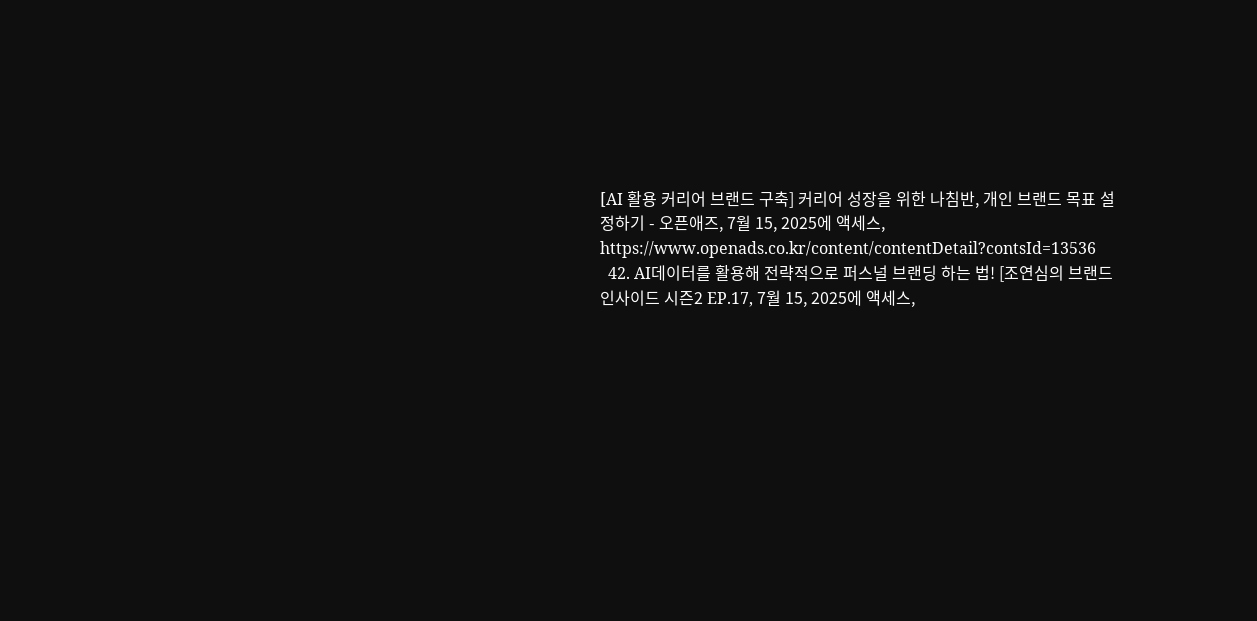[AI 활용 커리어 브랜드 구축] 커리어 성장을 위한 나침반, 개인 브랜드 목표 설정하기 - 오픈애즈, 7월 15, 2025에 액세스, https://www.openads.co.kr/content/contentDetail?contsId=13536
  42. AI데이터를 활용해 전략적으로 퍼스널 브랜딩 하는 법! [조연심의 브랜드 인사이드 시즌2 EP.17, 7월 15, 2025에 액세스,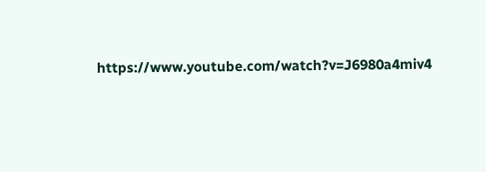https://www.youtube.com/watch?v=J6980a4miv4